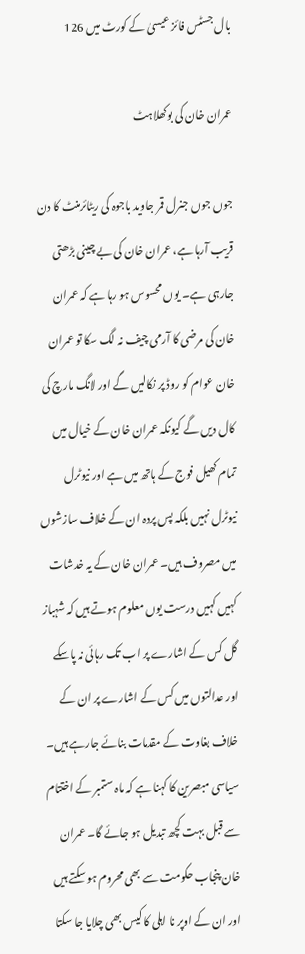بال جسٹس فائز عیسیٰ کے کورٹ میں 126

عمران خان کی بوکھلاہٹ

جوں جوں جنرل قمر جاوید باجوہ کی ریٹائرمنٹ کا دن قریب آرہا ہے، عمران خان کی بے چینی بڑھتی جارہی ہے۔ یوں محسوس ہو رہا ہے کہ عمران خان کی مرضی کا آرمی چیف نہ لگ سکا تو عمران خان عوام کو روڈ پر نکالیں گے اور لانگ مارچ کی کال دیں گے کیونکہ عمران خان کے خیال میں تمام کھیل فوج کے ہاتھ میں ہے اور نیوٹرل نیوٹرل نہیں بلکہ پس پردہ ان کے خلاف سازشوں میں مصروف ہیں۔ عمران خان کے یہ خدشات کہیں کہیں درست یوں معلوم ہوتے ہیں کہ شہباز گل کس کے اشارے پر اب تک رہائی نہ پاسکے اور عدالتوں میں کس کے اشارے پر ان کے خلاف بغاوت کے مقدمات بنائے جارہے ہیں۔
سیاسی مبصرین کا کہنا ہے کہ ماہ ستمبر کے اختتام سے قبل بہت کچھ تبدیل ہو جائے گا۔ عمران خان پنجاب حکومت سے بھی محروم ہو سکتے ہیں اور ان کے اوپر نا اہلی کا کیس بھی چلایا جا سکتا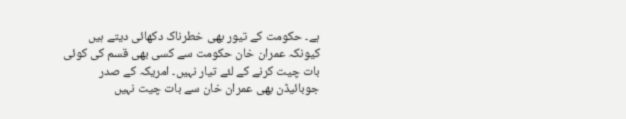ہے۔ حکومت کے تیور بھی خطرناک دکھائی دیتے ہیں کیونکہ عمران خان حکومت سے کسی بھی قسم کی کوئی بات چیت کرنے کے لئے تیار نہیں۔ امریکہ کے صدر جوبائیڈن بھی عمران خان سے بات چیت نہیں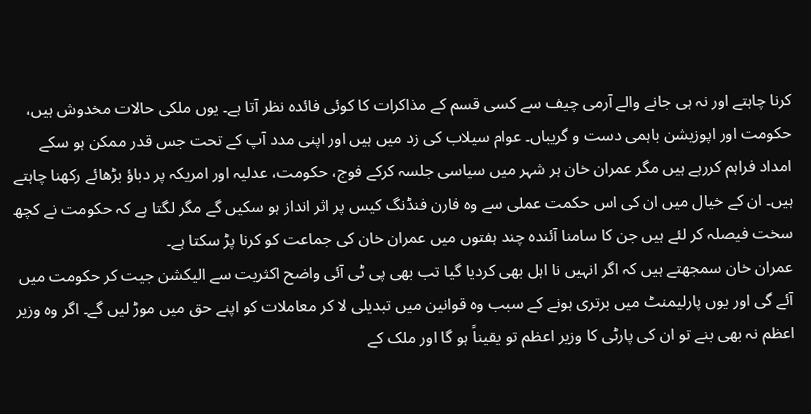کرنا چاہتے اور نہ ہی جانے والے آرمی چیف سے کسی قسم کے مذاکرات کا کوئی فائدہ نظر آتا ہے۔ یوں ملکی حالات مخدوش ہیں، حکومت اور اپوزیشن باہمی دست و گریباں۔ عوام سیلاب کی زد میں ہیں اور اپنی مدد آپ کے تحت جس قدر ممکن ہو سکے امداد فراہم کررہے ہیں مگر عمران خان ہر شہر میں سیاسی جلسہ کرکے فوج، حکومت، عدلیہ اور امریکہ پر دباؤ بڑھائے رکھنا چاہتے ہیں۔ ان کے خیال میں ان کی اس حکمت عملی سے وہ فارن فنڈنگ کیس پر اثر انداز ہو سکیں گے مگر لگتا ہے کہ حکومت نے کچھ سخت فیصلہ کر لئے ہیں جن کا سامنا آئندہ چند ہفتوں میں عمران خان کی جماعت کو کرنا پڑ سکتا ہے۔
عمران خان سمجھتے ہیں کہ اگر انہیں نا اہل بھی کردیا گیا تب بھی پی ٹی آئی واضح اکثریت سے الیکشن جیت کر حکومت میں آئے گی اور یوں پارلیمنٹ میں برتری ہونے کے سبب وہ قوانین میں تبدیلی لا کر معاملات کو اپنے حق میں موڑ لیں گے۔ اگر وہ وزیر اعظم نہ بھی بنے تو ان کی پارٹی کا وزیر اعظم تو یقیناً ہو گا اور ملک کے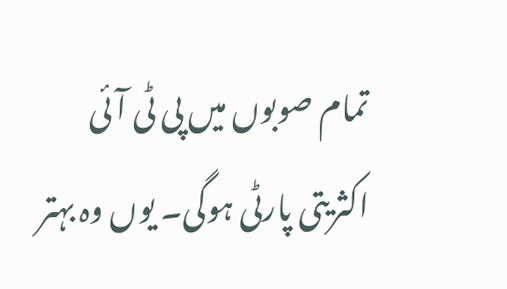تمام صوبوں میں پی ٹی آئی اکثریتی پارٹی ہوگی۔ یوں وہ بہتر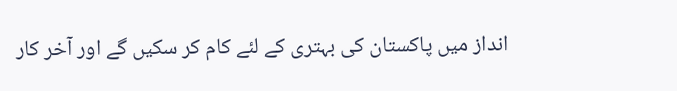انداز میں پاکستان کی بہتری کے لئے کام کر سکیں گے اور آخر کار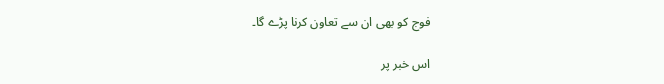فوج کو بھی ان سے تعاون کرنا پڑے گا۔

اس خبر پر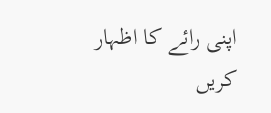اپنی رائے کا اظہار کریں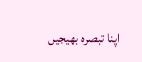اپنا تبصرہ بھیجیں